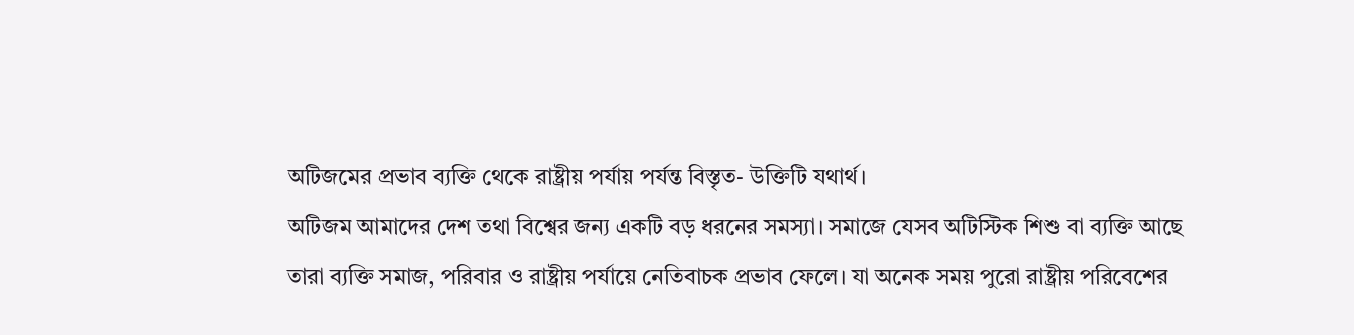অটিজমের প্রভাব ব্যক্তি থেকে রাষ্ট্রীয় পর্যায় পর্যন্ত বিস্তৃত- উক্তিটি যথার্থ।
অটিজম আমাদের দেশ তথা বিশ্বের জন্য একটি বড় ধরনের সমস্যা। সমাজে যেসব অটিস্টিক শিশু বা ব্যক্তি আছে তারা ব্যক্তি সমাজ, পরিবার ও রাষ্ট্রীয় পর্যায়ে নেতিবাচক প্রভাব ফেলে। যা অনেক সময় পুরো রাষ্ট্রীয় পরিবেশের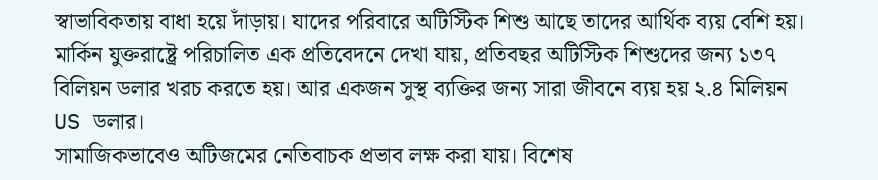স্বাভাবিকতায় বাধা হয়ে দাঁড়ায়। যাদের পরিবারে অটিস্টিক শিশু আছে তাদের আর্থিক ব্যয় বেশি হয়। মার্কিন যুক্তরাষ্ট্রে পরিচালিত এক প্রতিবেদনে দেখা যায়, প্রতিবছর অটিস্টিক শিশুদের জন্য ১৩৭ বিলিয়ন ডলার খরচ করতে হয়। আর একজন সুস্থ ব্যক্তির জন্য সারা জীবনে ব্যয় হয় ২.৪ মিলিয়ন US ডলার।
সামাজিকভাবেও অটিজমের নেতিবাচক প্রভাব লক্ষ করা যায়। বিশেষ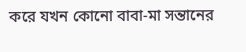করে যখন কোনো বাবা-মা সন্তানের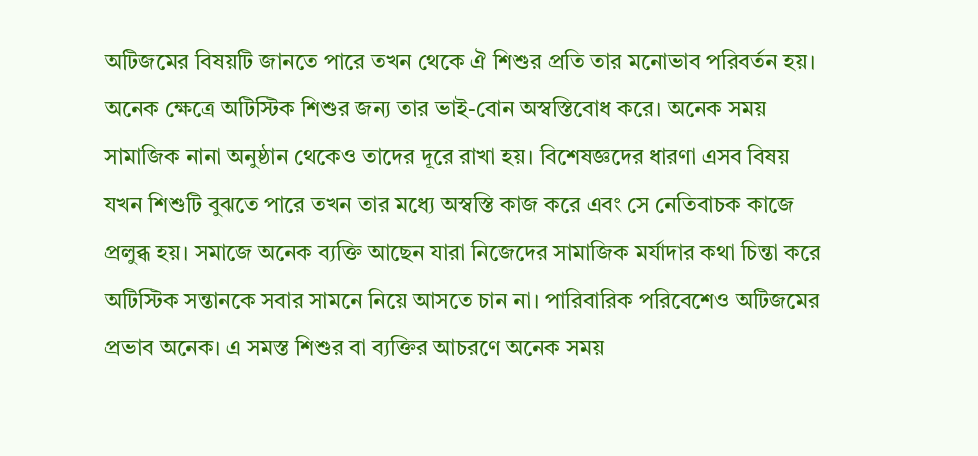অটিজমের বিষয়টি জানতে পারে তখন থেকে ঐ শিশুর প্রতি তার মনোভাব পরিবর্তন হয়। অনেক ক্ষেত্রে অটিস্টিক শিশুর জন্য তার ভাই-বোন অস্বস্তিবোধ করে। অনেক সময় সামাজিক নানা অনুষ্ঠান থেকেও তাদের দূরে রাখা হয়। বিশেষজ্ঞদের ধারণা এসব বিষয় যখন শিশুটি বুঝতে পারে তখন তার মধ্যে অস্বস্তি কাজ করে এবং সে নেতিবাচক কাজে প্রলুব্ধ হয়। সমাজে অনেক ব্যক্তি আছেন যারা নিজেদের সামাজিক মর্যাদার কথা চিন্তা করে অটিস্টিক সন্তানকে সবার সামনে নিয়ে আসতে চান না। পারিবারিক পরিবেশেও অটিজমের প্রভাব অনেক। এ সমস্ত শিশুর বা ব্যক্তির আচরণে অনেক সময়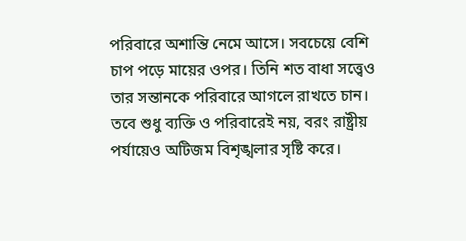পরিবারে অশান্তি নেমে আসে। সবচেয়ে বেশি চাপ পড়ে মায়ের ওপর। তিনি শত বাধা সত্ত্বেও তার সন্তানকে পরিবারে আগলে রাখতে চান।
তবে শুধু ব্যক্তি ও পরিবারেই নয়, বরং রাষ্ট্রীয় পর্যায়েও অটিজম বিশৃঙ্খলার সৃষ্টি করে।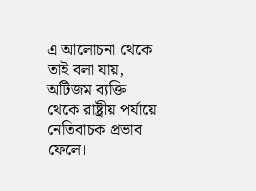এ আলোচনা থেকে তাই বলা যায়, অটিজম ব্যক্তি থেকে রাষ্ট্রীয় পর্যায়ে নেতিবাচক প্রভাব ফেলে।